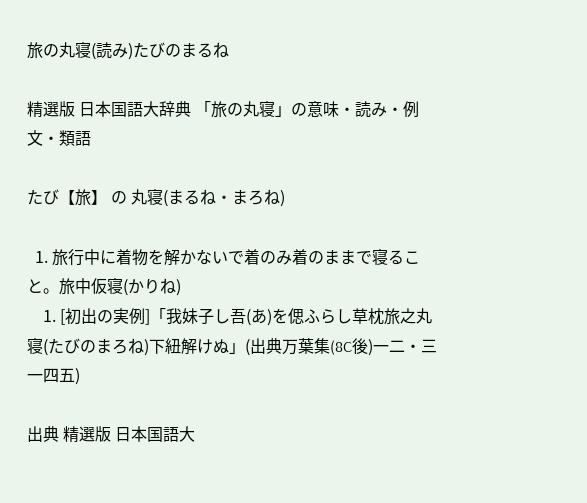旅の丸寝(読み)たびのまるね

精選版 日本国語大辞典 「旅の丸寝」の意味・読み・例文・類語

たび【旅】 の 丸寝(まるね・まろね)

  1. 旅行中に着物を解かないで着のみ着のままで寝ること。旅中仮寝(かりね)
    1. [初出の実例]「我妹子し吾(あ)を偲ふらし草枕旅之丸寝(たびのまろね)下紐解けぬ」(出典万葉集(8C後)一二・三一四五)

出典 精選版 日本国語大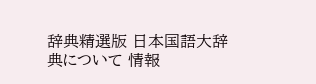辞典精選版 日本国語大辞典について 情報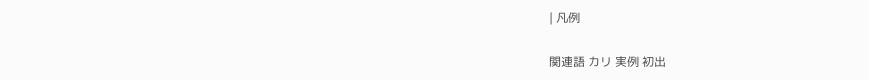| 凡例

関連語 カリ 実例 初出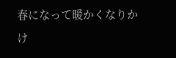春になって暖かくなりかけ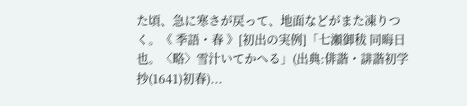た頃、急に寒さが戻って、地面などがまた凍りつく。《 季語・春 》[初出の実例]「七瀬御秡 同晦日也。〈略〉雪汁いてかへる」(出典:俳諧・誹諧初学抄(1641)初春)...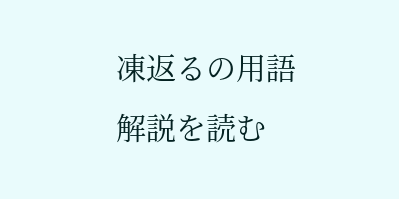凍返るの用語解説を読む